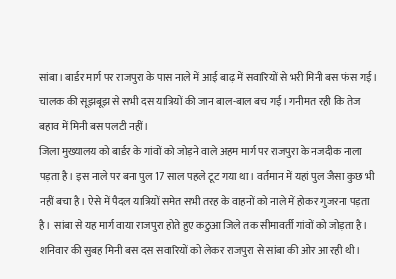सांबा। बार्डर मार्ग पर राजपुरा के पास नाले में आई बाढ़ में सवारियों से भरी मिनी बस फंस गई। चालक की सूझबूझ से सभी दस यात्रियों की जान बाल-बाल बच गई। गनीमत रही कि तेज बहाव में मिनी बस पलटी नहीं।
जिला मुख्यालय को बार्डर के गांवों को जोड़ने वाले अहम मार्ग पर राजपुरा के नजदीक नाला पड़ता है। इस नाले पर बना पुल 17 साल पहले टूट गया था। वर्तमान में यहां पुल जैसा कुछ भी नहीं बचा है। ऐसे में पैदल यात्रियों समेत सभी तरह के वाहनों को नाले में होकर गुजरना पड़ता है। सांबा से यह मार्ग वाया राजपुरा होते हुए कठुआ जिले तक सीमावर्ती गांवों को जोड़ता है।
शनिवार की सुबह मिनी बस दस सवारियों को लेकर राजपुरा से सांबा की ओर आ रही थी।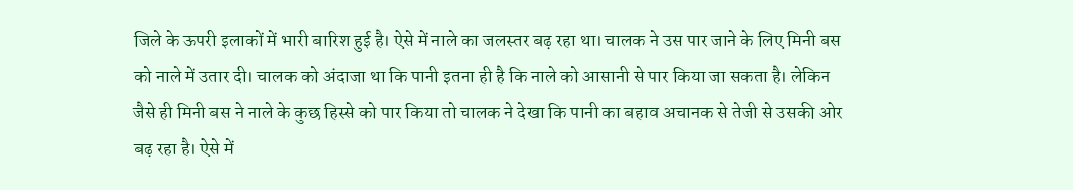जिले के ऊपरी इलाकों में भारी बारिश हुई है। ऐसे में नाले का जलस्तर बढ़ रहा था। चालक ने उस पार जाने के लिए मिनी बस को नाले में उतार दी। चालक को अंदाजा था कि पानी इतना ही है कि नाले को आसानी से पार किया जा सकता है। लेकिन जैसे ही मिनी बस ने नाले के कुछ हिस्से को पार किया तो चालक ने देखा कि पानी का बहाव अचानक से तेजी से उसकी ओर बढ़ रहा है। ऐसे में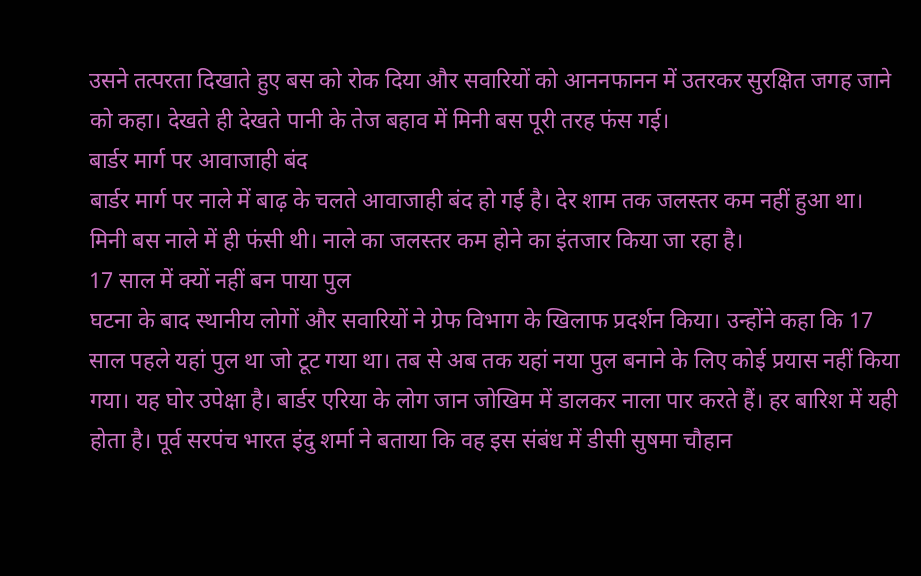उसने तत्परता दिखाते हुए बस को रोक दिया और सवारियों को आननफानन में उतरकर सुरक्षित जगह जाने को कहा। देखते ही देखते पानी के तेज बहाव में मिनी बस पूरी तरह फंस गई।
बार्डर मार्ग पर आवाजाही बंद
बार्डर मार्ग पर नाले में बाढ़ के चलते आवाजाही बंद हो गई है। देर शाम तक जलस्तर कम नहीं हुआ था। मिनी बस नाले में ही फंसी थी। नाले का जलस्तर कम होने का इंतजार किया जा रहा है।
17 साल में क्यों नहीं बन पाया पुल
घटना के बाद स्थानीय लोगों और सवारियों ने ग्रेफ विभाग के खिलाफ प्रदर्शन किया। उन्होंने कहा कि 17 साल पहले यहां पुल था जो टूट गया था। तब से अब तक यहां नया पुल बनाने के लिए कोई प्रयास नहीं किया गया। यह घोर उपेक्षा है। बार्डर एरिया के लोग जान जोखिम में डालकर नाला पार करते हैं। हर बारिश में यही होता है। पूर्व सरपंच भारत इंदु शर्मा ने बताया कि वह इस संबंध में डीसी सुषमा चौहान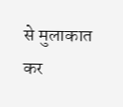से मुलाकात कर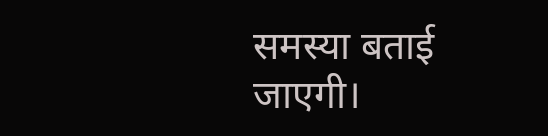समस्या बताई जाएगी।